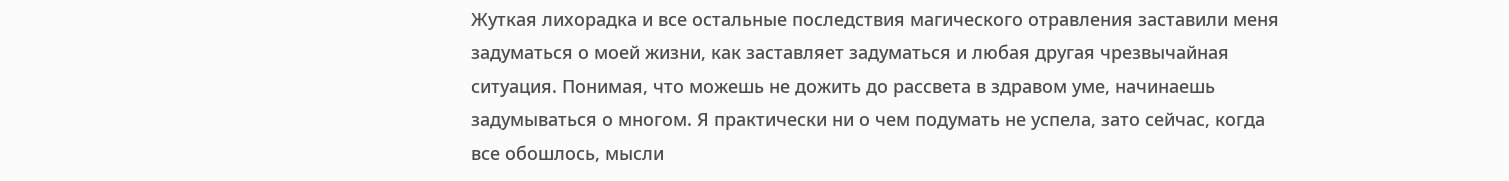Жуткая лихорадка и все остальные последствия магического отравления заставили меня задуматься о моей жизни, как заставляет задуматься и любая другая чрезвычайная ситуация. Понимая, что можешь не дожить до рассвета в здравом уме, начинаешь задумываться о многом. Я практически ни о чем подумать не успела, зато сейчас, когда все обошлось, мысли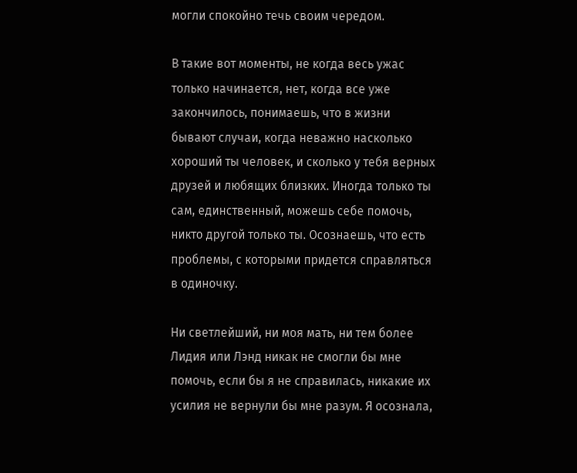могли спокойно течь своим чередом.

В такие вот моменты, не когда весь ужас только начинается, нет, когда все уже закончилось, понимаешь, что в жизни бывают случаи, когда неважно насколько хороший ты человек, и сколько у тебя верных друзей и любящих близких. Иногда только ты сам, единственный, можешь себе помочь, никто другой только ты. Осознаешь, что есть проблемы, с которыми придется справляться в одиночку.

Ни светлейший, ни моя мать, ни тем более Лидия или Лэнд никак не смогли бы мне помочь, если бы я не справилась, никакие их усилия не вернули бы мне разум. Я осознала,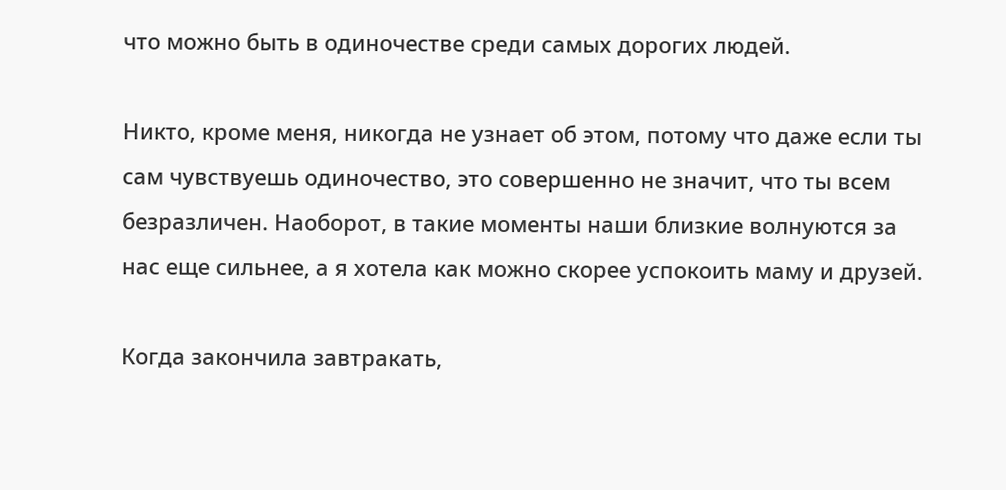что можно быть в одиночестве среди самых дорогих людей.

Никто, кроме меня, никогда не узнает об этом, потому что даже если ты сам чувствуешь одиночество, это совершенно не значит, что ты всем безразличен. Наоборот, в такие моменты наши близкие волнуются за нас еще сильнее, а я хотела как можно скорее успокоить маму и друзей.

Когда закончила завтракать,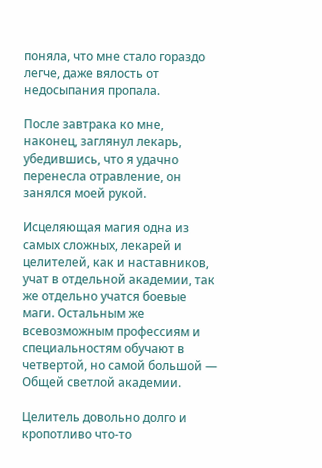поняла, что мне стало гораздо легче, даже вялость от недосыпания пропала.

После завтрака ко мне, наконец, заглянул лекарь, убедившись, что я удачно перенесла отравление, он занялся моей рукой.

Исцеляющая магия одна из самых сложных, лекарей и целителей, как и наставников, учат в отдельной академии, так же отдельно учатся боевые маги. Остальным же всевозможным профессиям и специальностям обучают в четвертой, но самой большой — Общей светлой академии.

Целитель довольно долго и кропотливо что-то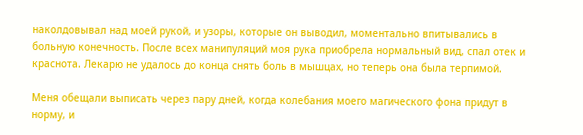наколдовывал над моей рукой, и узоры, которые он выводил, моментально впитывались в больную конечность. После всех манипуляций моя рука приобрела нормальный вид, спал отек и краснота. Лекарю не удалось до конца снять боль в мышцах, но теперь она была терпимой.

Меня обещали выписать через пару дней, когда колебания моего магического фона придут в норму, и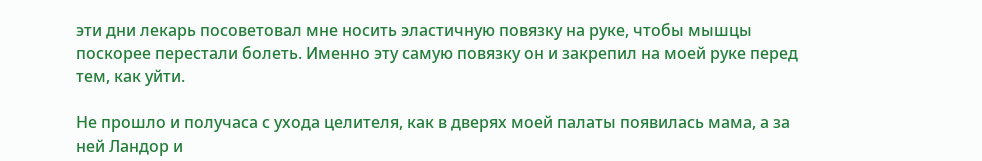эти дни лекарь посоветовал мне носить эластичную повязку на руке, чтобы мышцы поскорее перестали болеть. Именно эту самую повязку он и закрепил на моей руке перед тем, как уйти.

Не прошло и получаса с ухода целителя, как в дверях моей палаты появилась мама, а за ней Ландор и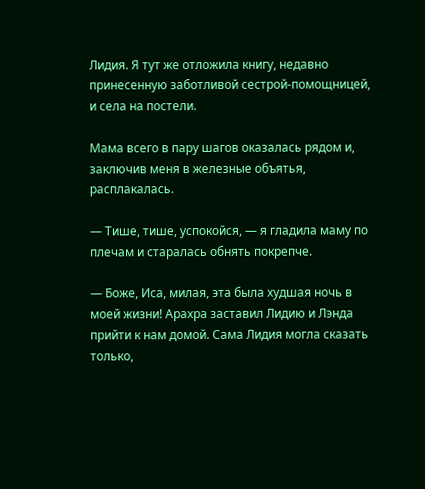Лидия. Я тут же отложила книгу, недавно принесенную заботливой сестрой-помощницей, и села на постели.

Мама всего в пару шагов оказалась рядом и, заключив меня в железные объятья, расплакалась.

— Тише, тише, успокойся, — я гладила маму по плечам и старалась обнять покрепче.

— Боже, Иса, милая, эта была худшая ночь в моей жизни! Арахра заставил Лидию и Лэнда прийти к нам домой. Сама Лидия могла сказать только,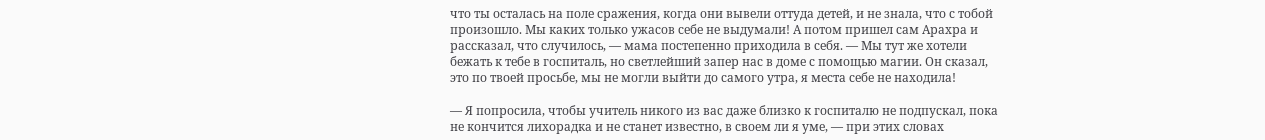что ты осталась на поле сражения, когда они вывели оттуда детей, и не знала, что с тобой произошло. Мы каких только ужасов себе не выдумали! А потом пришел сам Арахра и рассказал, что случилось, — мама постепенно приходила в себя. — Мы тут же хотели бежать к тебе в госпиталь, но светлейший запер нас в доме с помощью магии. Он сказал, это по твоей просьбе, мы не могли выйти до самого утра, я места себе не находила!

— Я попросила, чтобы учитель никого из вас даже близко к госпиталю не подпускал, пока не кончится лихорадка и не станет известно, в своем ли я уме, — при этих словах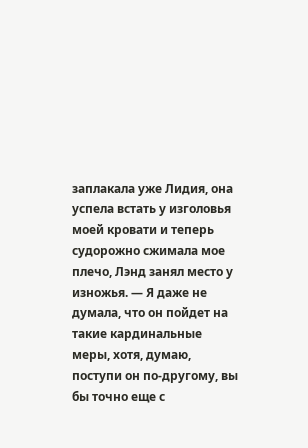заплакала уже Лидия, она успела встать у изголовья моей кровати и теперь судорожно сжимала мое плечо, Лэнд занял место у изножья. — Я даже не думала, что он пойдет на такие кардинальные меры, хотя, думаю, поступи он по-другому, вы бы точно еще с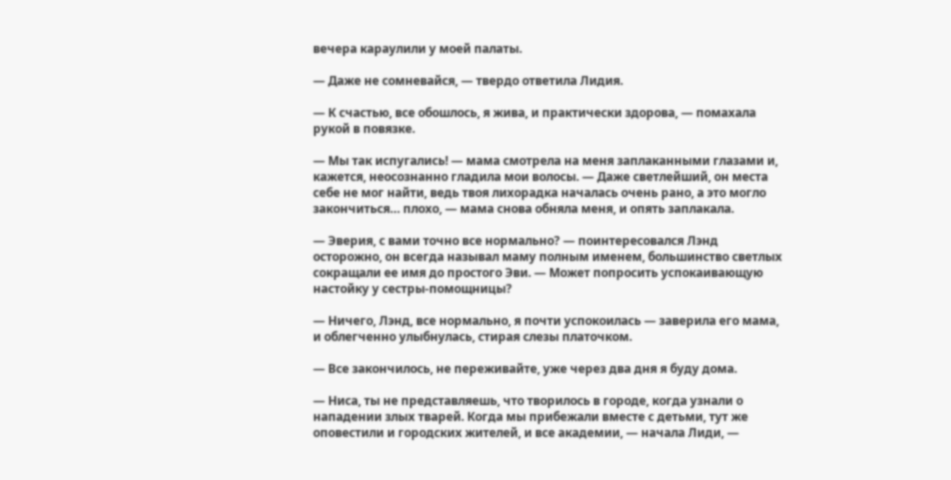вечера караулили у моей палаты.

— Даже не сомневайся, — твердо ответила Лидия.

— К счастью, все обошлось, я жива, и практически здорова, — помахала рукой в повязке.

— Мы так испугались! — мама смотрела на меня заплаканными глазами и, кажется, неосознанно гладила мои волосы. — Даже светлейший, он места себе не мог найти, ведь твоя лихорадка началась очень рано, а это могло закончиться… плохо, — мама снова обняла меня, и опять заплакала.

— Эверия, с вами точно все нормально? — поинтересовался Лэнд осторожно, он всегда называл маму полным именем, большинство светлых сокращали ее имя до простого Эви. — Может попросить успокаивающую настойку у сестры-помощницы?

— Ничего, Лэнд, все нормально, я почти успокоилась — заверила его мама, и облегченно улыбнулась, стирая слезы платочком.

— Все закончилось, не переживайте, уже через два дня я буду дома.

— Ниса, ты не представляешь, что творилось в городе, когда узнали о нападении злых тварей. Когда мы прибежали вместе с детьми, тут же оповестили и городских жителей, и все академии, — начала Лиди, —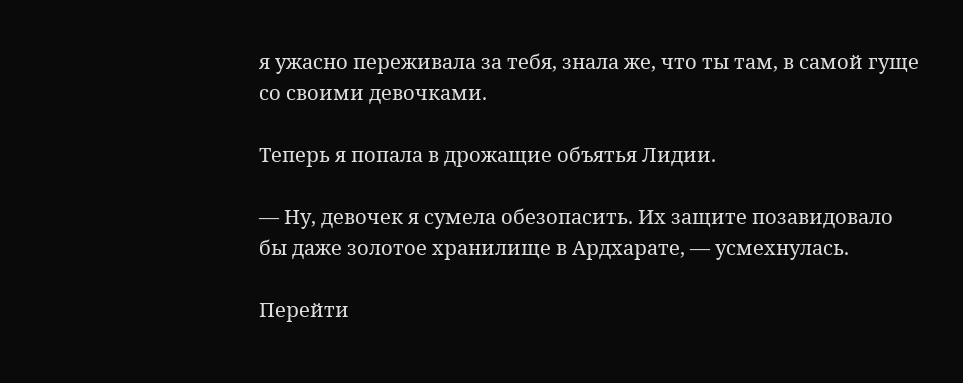я ужасно переживала за тебя, знала же, что ты там, в самой гуще со своими девочками.

Теперь я попала в дрожащие объятья Лидии.

— Ну, девочек я сумела обезопасить. Их защите позавидовало бы даже золотое хранилище в Ардхарате, — усмехнулась.

Перейти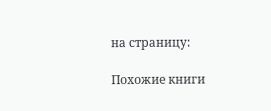на страницу:

Похожие книги